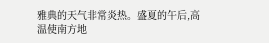雅典的天气非常炎热。盛夏的午后,高温使南方地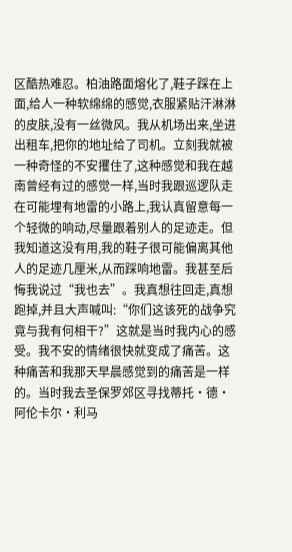区酷热难忍。柏油路面熔化了,鞋子踩在上面,给人一种软绵绵的感觉,衣服紧贴汗淋淋的皮肤,没有一丝微风。我从机场出来,坐进出租车,把你的地址给了司机。立刻我就被一种奇怪的不安攫住了,这种感觉和我在越南曾经有过的感觉一样,当时我跟巡逻队走在可能埋有地雷的小路上,我认真留意每一个轻微的响动,尽量跟着别人的足迹走。但我知道这没有用,我的鞋子很可能偏离其他人的足迹几厘米,从而踩响地雷。我甚至后悔我说过“我也去”。我真想往回走,真想跑掉,并且大声喊叫:“你们这该死的战争究竟与我有何相干?”这就是当时我内心的感受。我不安的情绪很快就变成了痛苦。这种痛苦和我那天早晨感觉到的痛苦是一样的。当时我去圣保罗郊区寻找蒂托·德·阿伦卡尔·利马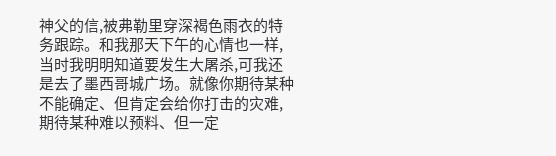神父的信,被弗勒里穿深褐色雨衣的特务跟踪。和我那天下午的心情也一样,当时我明明知道要发生大屠杀,可我还是去了墨西哥城广场。就像你期待某种不能确定、但肯定会给你打击的灾难,期待某种难以预料、但一定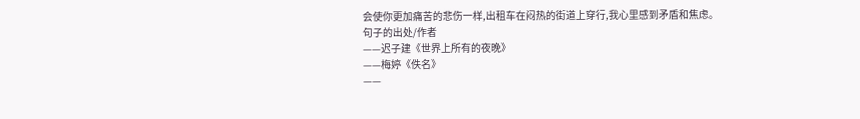会使你更加痛苦的悲伤一样,出租车在闷热的街道上穿行,我心里感到矛盾和焦虑。
句子的出处/作者
——迟子建《世界上所有的夜晚》
——梅婷《佚名》
——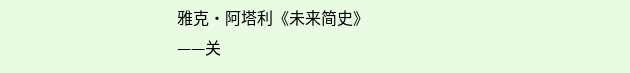雅克·阿塔利《未来简史》
——关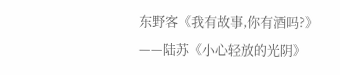东野客《我有故事,你有酒吗?》
——陆苏《小心轻放的光阴》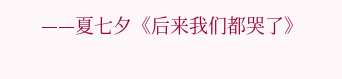——夏七夕《后来我们都哭了》